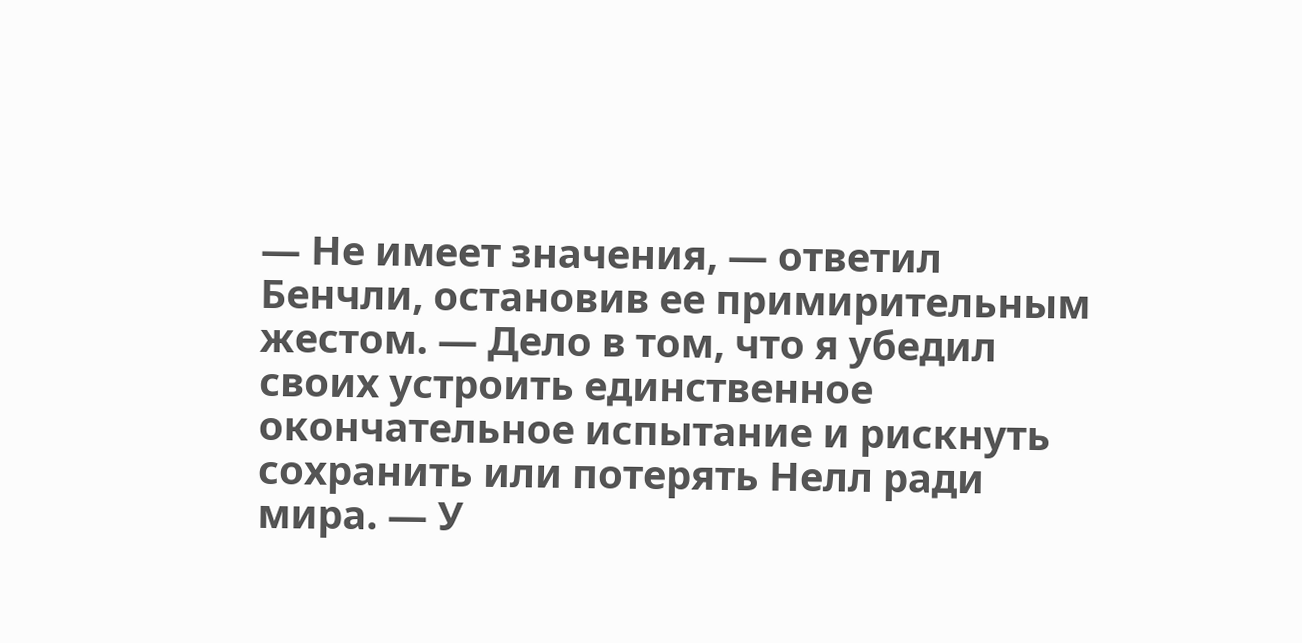— Не имеет значения, — ответил Бенчли, остановив ее примирительным жестом. — Дело в том, что я убедил своих устроить единственное окончательное испытание и рискнуть сохранить или потерять Нелл ради мира. — У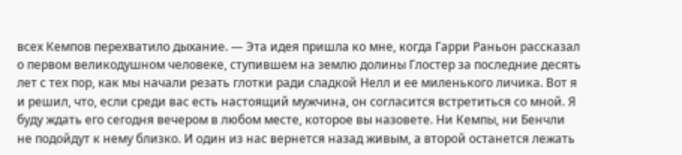всех Кемпов перехватило дыхание. — Эта идея пришла ко мне, когда Гарри Раньон рассказал о первом великодушном человеке, ступившем на землю долины Глостер за последние десять лет с тех пор, как мы начали резать глотки ради сладкой Нелл и ее миленького личика. Вот я и решил, что, если среди вас есть настоящий мужчина, он согласится встретиться со мной. Я буду ждать его сегодня вечером в любом месте, которое вы назовете. Ни Кемпы, ни Бенчли не подойдут к нему близко. И один из нас вернется назад живым, а второй останется лежать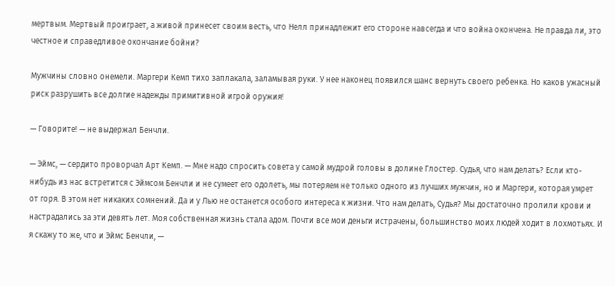мертвым. Мертвый проиграет, а живой принесет своим весть, что Нелл принадлежит его стороне навсегда и что война окончена. Не правда ли, это честное и справедливое окончание бойни?

Мужчины словно онемели. Маргери Кемп тихо заплакала, заламывая руки. У нее наконец появился шанс вернуть своего ребенка. Но каков ужасный риск разрушить все долгие надежды примитивной игрой оружия!

— Говорите! — не выдержал Бенчли.

— Эймс, — сердито проворчал Арт Кемп. — Мне надо спросить совета у самой мудрой головы в долине Глостер. Судья, что нам делать? Если кто-нибудь из нас встретится с Эймсом Бенчли и не сумеет его одолеть, мы потеряем не только одного из лучших мужчин, но и Маргери, которая умрет от горя. В этом нет никаких сомнений. Да и у Лью не останется особого интереса к жизни. Что нам делать, Судья? Мы достаточно пролили крови и настрадались за эти девять лет. Моя собственная жизнь стала адом. Почти все мои деньги истрачены, большинство моих людей ходит в лохмотьях. И я скажу то же, что и Эймс Бенчли, —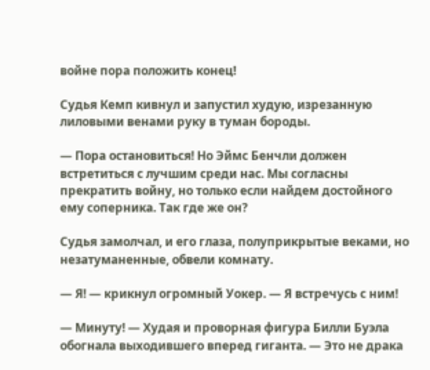войне пора положить конец!

Судья Кемп кивнул и запустил худую, изрезанную лиловыми венами руку в туман бороды.

— Пора остановиться! Но Эймс Бенчли должен встретиться с лучшим среди нас. Мы согласны прекратить войну, но только если найдем достойного ему соперника. Так где же он?

Судья замолчал, и его глаза, полуприкрытые веками, но незатуманенные, обвели комнату.

— Я! — крикнул огромный Уокер. — Я встречусь с ним!

— Минуту! — Худая и проворная фигура Билли Буэла обогнала выходившего вперед гиганта. — Это не драка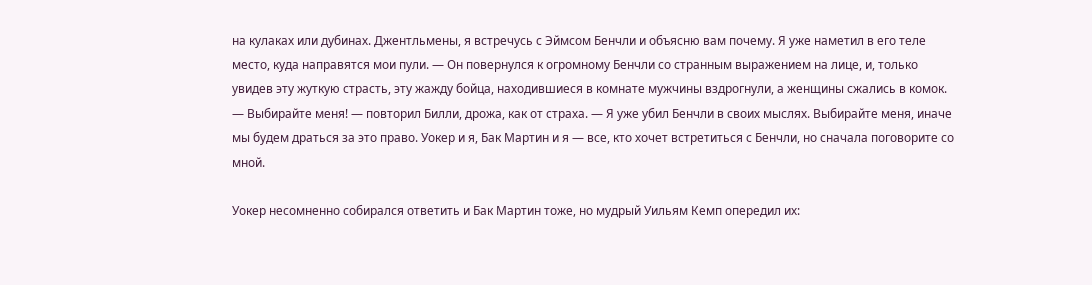на кулаках или дубинах. Джентльмены, я встречусь с Эймсом Бенчли и объясню вам почему. Я уже наметил в его теле место, куда направятся мои пули. — Он повернулся к огромному Бенчли со странным выражением на лице, и, только увидев эту жуткую страсть, эту жажду бойца, находившиеся в комнате мужчины вздрогнули, а женщины сжались в комок. — Выбирайте меня! — повторил Билли, дрожа, как от страха. — Я уже убил Бенчли в своих мыслях. Выбирайте меня, иначе мы будем драться за это право. Уокер и я, Бак Мартин и я — все, кто хочет встретиться с Бенчли, но сначала поговорите со мной.

Уокер несомненно собирался ответить и Бак Мартин тоже, но мудрый Уильям Кемп опередил их: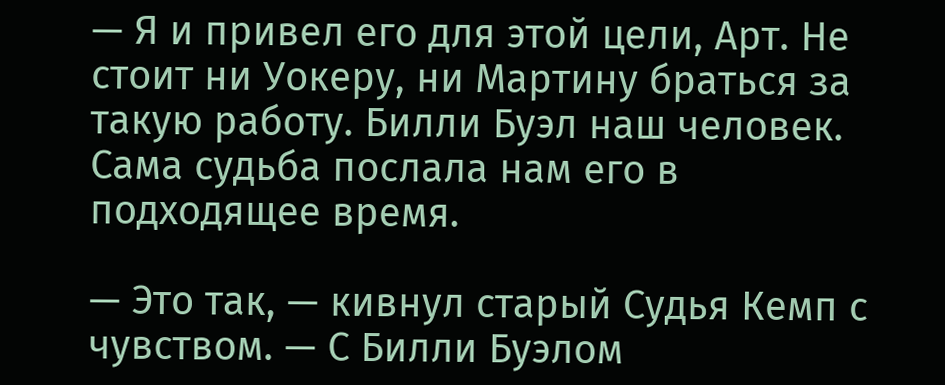— Я и привел его для этой цели, Арт. Не стоит ни Уокеру, ни Мартину браться за такую работу. Билли Буэл наш человек. Сама судьба послала нам его в подходящее время.

— Это так, — кивнул старый Судья Кемп с чувством. — С Билли Буэлом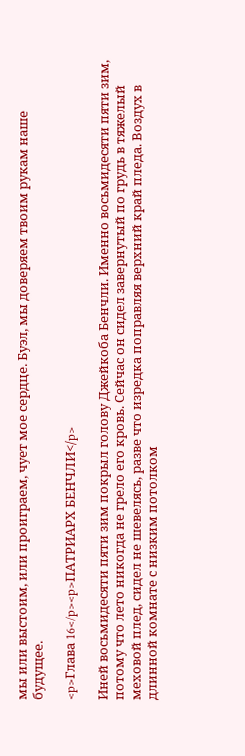мы или выстоим, или проиграем, чует мое сердце. Буэл, мы доверяем твоим рукам наше будущее.

<p>Глава 16</p><p>ПАТРИАРХ БЕНЧЛИ</p>

Иней восьмидесяти пяти зим покрыл голову Джейкоба Бенчли. Именно восьмидесяти пяти зим, потому что лето никогда не грело его кровь. Сейчас он сидел завернутый по грудь в тяжелый меховой плед, сидел не шевелясь, разве что изредка поправляя верхний край пледа. Воздух в длинной комнате с низким потолком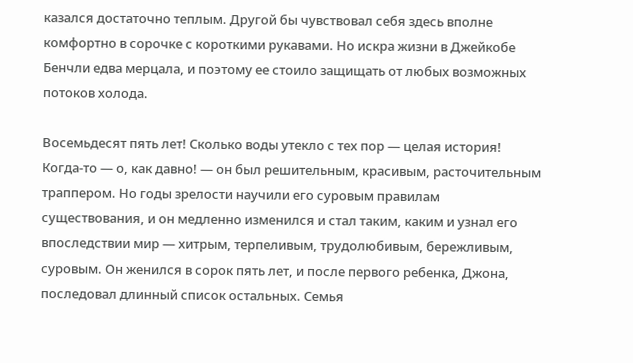казался достаточно теплым. Другой бы чувствовал себя здесь вполне комфортно в сорочке с короткими рукавами. Но искра жизни в Джейкобе Бенчли едва мерцала, и поэтому ее стоило защищать от любых возможных потоков холода.

Восемьдесят пять лет! Сколько воды утекло с тех пор — целая история! Когда-то — о, как давно! — он был решительным, красивым, расточительным траппером. Но годы зрелости научили его суровым правилам существования, и он медленно изменился и стал таким, каким и узнал его впоследствии мир — хитрым, терпеливым, трудолюбивым, бережливым, суровым. Он женился в сорок пять лет, и после первого ребенка, Джона, последовал длинный список остальных. Семья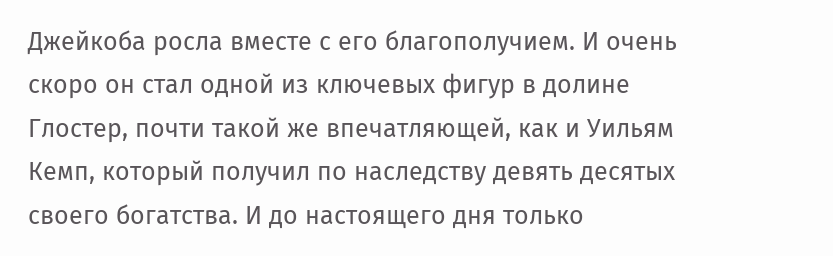Джейкоба росла вместе с его благополучием. И очень скоро он стал одной из ключевых фигур в долине Глостер, почти такой же впечатляющей, как и Уильям Кемп, который получил по наследству девять десятых своего богатства. И до настоящего дня только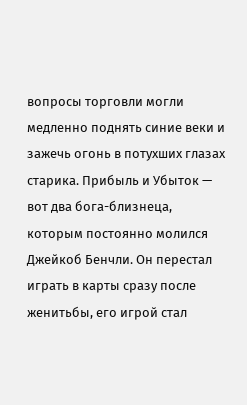вопросы торговли могли медленно поднять синие веки и зажечь огонь в потухших глазах старика. Прибыль и Убыток — вот два бога-близнеца, которым постоянно молился Джейкоб Бенчли. Он перестал играть в карты сразу после женитьбы, его игрой стал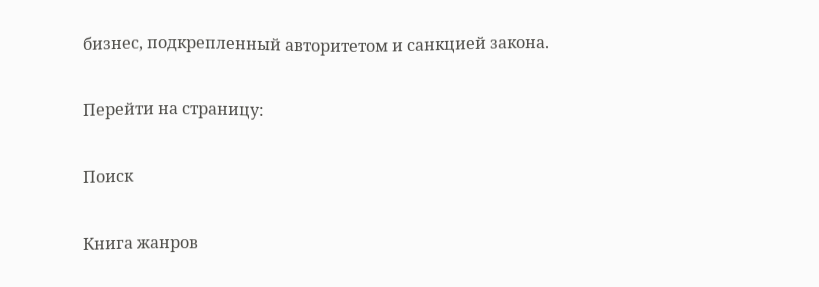бизнес, подкрепленный авторитетом и санкцией закона.

Перейти на страницу:

Поиск

Книга жанров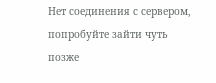Нет соединения с сервером, попробуйте зайти чуть позже